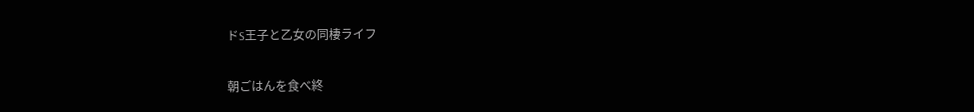ドS王子と乙女の同棲ライフ

朝ごはんを食べ終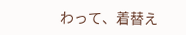わって、着替え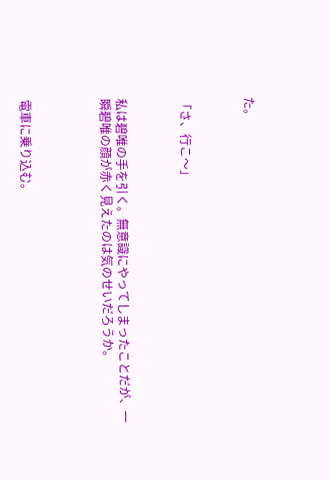た。



「さ、行こ〜」



私は碧唯の手を引く。無意識にやってしまったことだが、一瞬碧唯の顔が赤く見えたのは気のせいだろうか。




電車に乗り込む。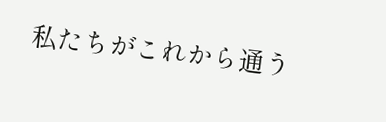私たちがこれから通う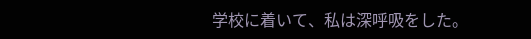学校に着いて、私は深呼吸をした。